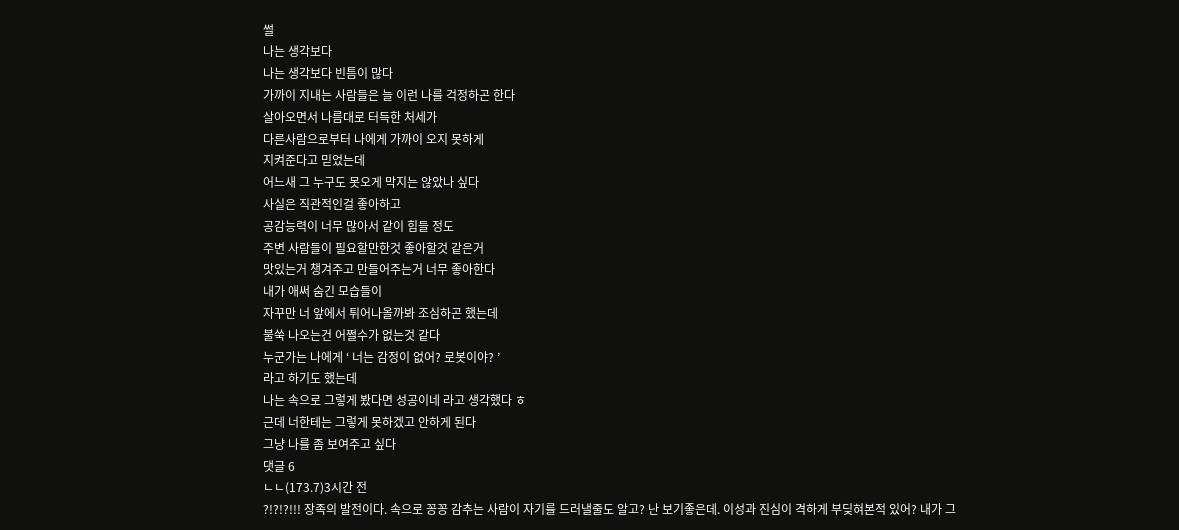썰
나는 생각보다
나는 생각보다 빈틈이 많다
가까이 지내는 사람들은 늘 이런 나를 걱정하곤 한다
살아오면서 나름대로 터득한 처세가
다른사람으로부터 나에게 가까이 오지 못하게
지켜준다고 믿었는데
어느새 그 누구도 못오게 막지는 않았나 싶다
사실은 직관적인걸 좋아하고
공감능력이 너무 많아서 같이 힘들 정도
주변 사람들이 필요할만한것 좋아할것 같은거
맛있는거 챙겨주고 만들어주는거 너무 좋아한다
내가 애써 숨긴 모습들이
자꾸만 너 앞에서 튀어나올까봐 조심하곤 했는데
불쑥 나오는건 어쩔수가 없는것 같다
누군가는 나에게 ‘ 너는 감정이 없어? 로봇이야? ’
라고 하기도 했는데
나는 속으로 그렇게 봤다면 성공이네 라고 생각했다 ㅎ
근데 너한테는 그렇게 못하겠고 안하게 된다
그냥 나를 좀 보여주고 싶다
댓글 6
ㄴㄴ(173.7)3시간 전
?!?!?!!! 장족의 발전이다. 속으로 꽁꽁 감추는 사람이 자기를 드러낼줄도 알고? 난 보기좋은데. 이성과 진심이 격하게 부딪혀본적 있어? 내가 그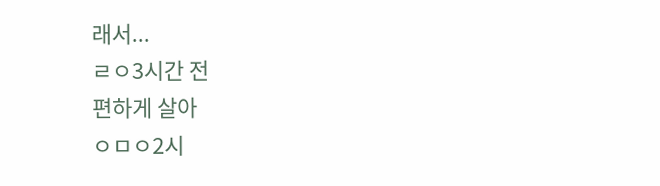래서...
ㄹㅇ3시간 전
편하게 살아
ㅇㅁㅇ2시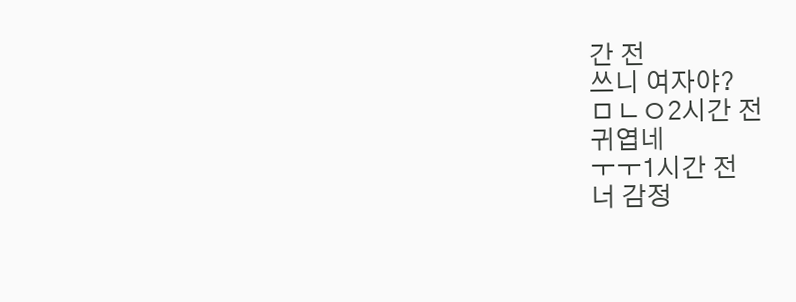간 전
쓰니 여자야?
ㅁㄴㅇ2시간 전
귀엽네
ㅜㅜ1시간 전
너 감정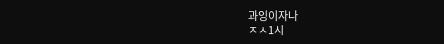과잉이자나
ㅈㅅ1시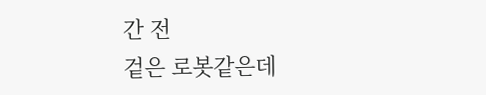간 전
겉은 로봇같은데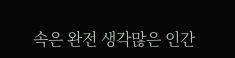속은 완전 생각많은 인간